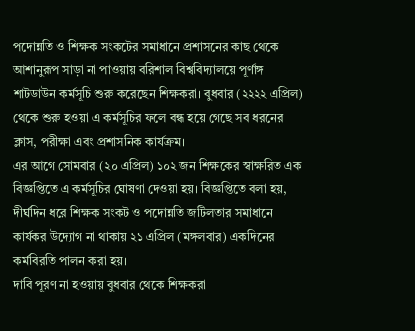পদোন্নতি ও শিক্ষক সংকটের সমাধানে প্রশাসনের কাছ থেকে আশানুরূপ সাড়া না পাওয়ায় বরিশাল বিশ্ববিদ্যালয়ে পূর্ণাঙ্গ শাটডাউন কর্মসূচি শুরু করেছেন শিক্ষকরা। বুধবার (২২২২ এপ্রিল) থেকে শুরু হওয়া এ কর্মসূচির ফলে বন্ধ হয়ে গেছে সব ধরনের ক্লাস, পরীক্ষা এবং প্রশাসনিক কার্যক্রম।
এর আগে সোমবার (২০ এপ্রিল) ১০২ জন শিক্ষকের স্বাক্ষরিত এক বিজ্ঞপ্তিতে এ কর্মসূচির ঘোষণা দেওয়া হয়। বিজ্ঞপ্তিতে বলা হয়, দীর্ঘদিন ধরে শিক্ষক সংকট ও পদোন্নতি জটিলতার সমাধানে কার্যকর উদ্যোগ না থাকায় ২১ এপ্রিল (মঙ্গলবার) একদিনের কর্মবিরতি পালন করা হয়।
দাবি পূরণ না হওয়ায় বুধবার থেকে শিক্ষকরা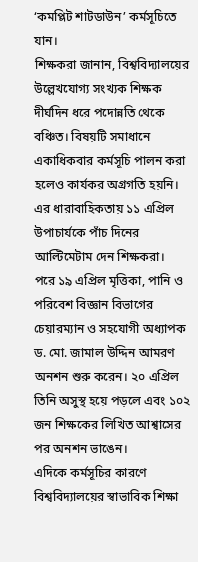‘কমপ্লিট শাটডাউন’ কর্মসূচিতে যান।
শিক্ষকরা জানান, বিশ্ববিদ্যালয়ের উল্লেখযোগ্য সংখ্যক শিক্ষক দীর্ঘদিন ধরে পদোন্নতি থেকে বঞ্চিত। বিষয়টি সমাধানে একাধিকবার কর্মসূচি পালন করা হলেও কার্যকর অগ্রগতি হয়নি।
এর ধারাবাহিকতায় ১১ এপ্রিল উপাচার্যকে পাঁচ দিনের আল্টিমেটাম দেন শিক্ষকরা।
পরে ১৯ এপ্রিল মৃত্তিকা, পানি ও পরিবেশ বিজ্ঞান বিভাগের চেয়ারম্যান ও সহযোগী অধ্যাপক ড. মো. জামাল উদ্দিন আমরণ অনশন শুরু করেন। ২০ এপ্রিল তিনি অসুস্থ হয়ে পড়লে এবং ১০২ জন শিক্ষকের লিখিত আশ্বাসের পর অনশন ভাঙেন।
এদিকে কর্মসূচির কারণে বিশ্ববিদ্যালয়ের স্বাভাবিক শিক্ষা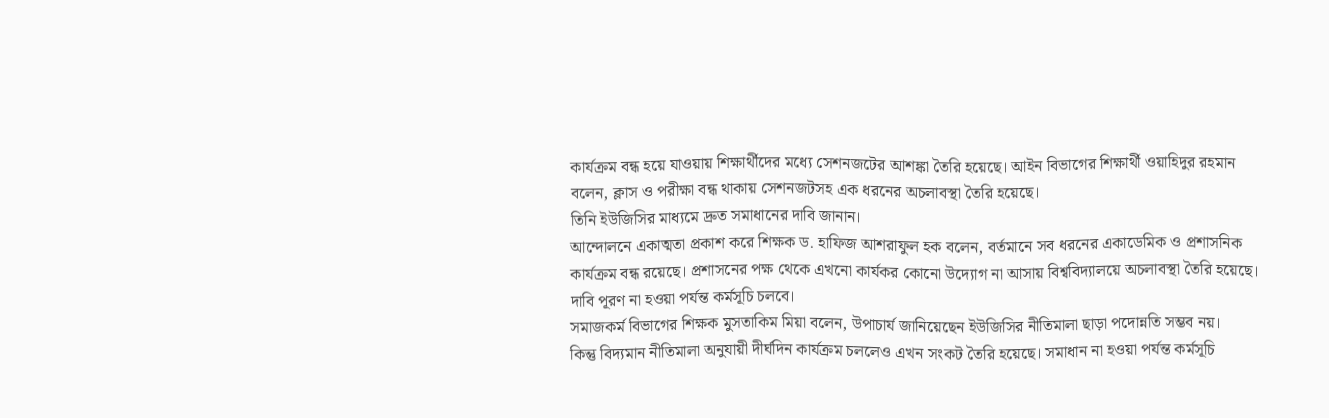কার্যক্রম বন্ধ হয়ে যাওয়ায় শিক্ষার্থীদের মধ্যে সেশনজটের আশঙ্কা তৈরি হয়েছে। আইন বিভাগের শিক্ষার্থী ওয়াহিদুর রহমান বলেন, ক্লাস ও পরীক্ষা বন্ধ থাকায় সেশনজটসহ এক ধরনের অচলাবস্থা তৈরি হয়েছে।
তিনি ইউজিসির মাধ্যমে দ্রুত সমাধানের দাবি জানান।
আন্দোলনে একাত্মতা প্রকাশ করে শিক্ষক ড. হাফিজ আশরাফুল হক বলেন, বর্তমানে সব ধরনের একাডেমিক ও প্রশাসনিক কার্যক্রম বন্ধ রয়েছে। প্রশাসনের পক্ষ থেকে এখনো কার্যকর কোনো উদ্যোগ না আসায় বিশ্ববিদ্যালয়ে অচলাবস্থা তৈরি হয়েছে। দাবি পূরণ না হওয়া পর্যন্ত কর্মসূচি চলবে।
সমাজকর্ম বিভাগের শিক্ষক মুসতাকিম মিয়া বলেন, উপাচার্য জানিয়েছেন ইউজিসির নীতিমালা ছাড়া পদোন্নতি সম্ভব নয়।
কিন্তু বিদ্যমান নীতিমালা অনুযায়ী দীর্ঘদিন কার্যক্রম চললেও এখন সংকট তৈরি হয়েছে। সমাধান না হওয়া পর্যন্ত কর্মসূচি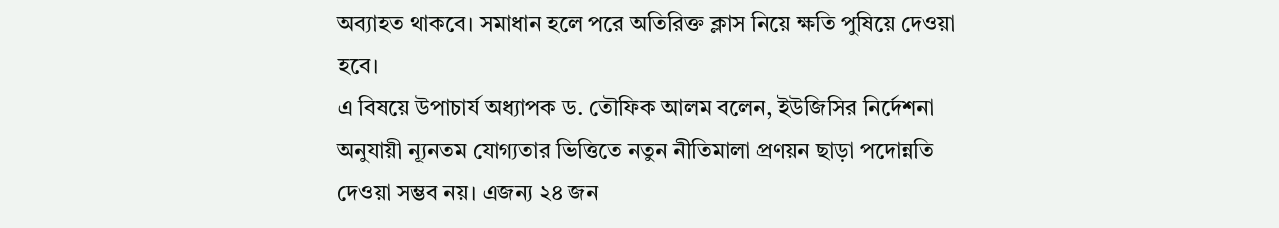অব্যাহত থাকবে। সমাধান হলে পরে অতিরিক্ত ক্লাস নিয়ে ক্ষতি পুষিয়ে দেওয়া হবে।
এ বিষয়ে উপাচার্য অধ্যাপক ড. তৌফিক আলম বলেন, ইউজিসির নির্দেশনা অনুযায়ী ন্যূনতম যোগ্যতার ভিত্তিতে নতুন নীতিমালা প্রণয়ন ছাড়া পদোন্নতি দেওয়া সম্ভব নয়। এজন্য ২৪ জন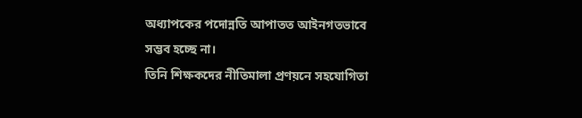অধ্যাপকের পদোন্নতি আপাতত আইনগতভাবে সম্ভব হচ্ছে না।
তিনি শিক্ষকদের নীতিমালা প্রণয়নে সহযোগিতা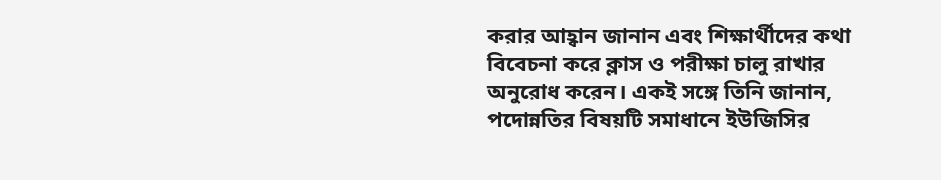করার আহ্বান জানান এবং শিক্ষার্থীদের কথা বিবেচনা করে ক্লাস ও পরীক্ষা চালু রাখার অনুরোধ করেন। একই সঙ্গে তিনি জানান, পদোন্নতির বিষয়টি সমাধানে ইউজিসির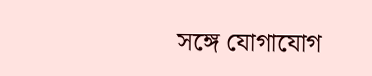সঙ্গে যোগাযোগ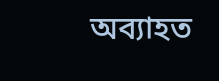অব্যাহত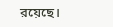রয়েছে।